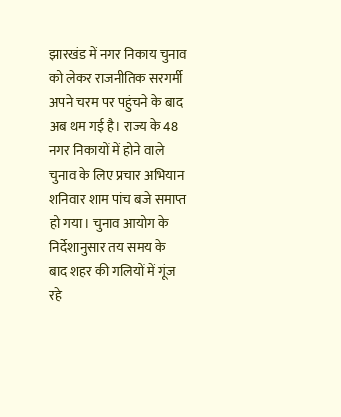झारखंड में नगर निकाय चुनाव को लेकर राजनीतिक सरगर्मी अपने चरम पर पहुंचने के बाद अब थम गई है। राज्य के 48 नगर निकायों में होने वाले चुनाव के लिए प्रचार अभियान शनिवार शाम पांच बजे समाप्त हो गया। चुनाव आयोग के निर्देशानुसार तय समय के बाद शहर की गलियों में गूंज रहे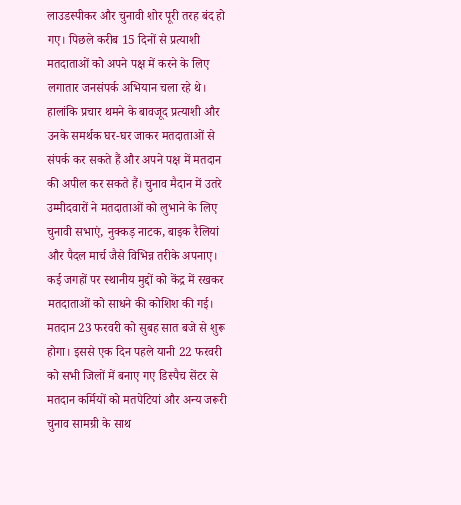लाउडस्पीकर और चुनावी शोर पूरी तरह बंद हो गए। पिछले करीब 15 दिनों से प्रत्याशी मतदाताओं को अपने पक्ष में करने के लिए लगातार जनसंपर्क अभियान चला रहे थे।
हालांकि प्रचार थमने के बावजूद प्रत्याशी और उनके समर्थक घर-घर जाकर मतदाताओं से संपर्क कर सकते हैं और अपने पक्ष में मतदान की अपील कर सकते हैं। चुनाव मैदान में उतरे उम्मीदवारों ने मतदाताओं को लुभाने के लिए चुनावी सभाएं, नुक्कड़ नाटक, बाइक रैलियां और पैदल मार्च जैसे विभिन्न तरीके अपनाए। कई जगहों पर स्थानीय मुद्दों को केंद्र में रखकर मतदाताओं को साधने की कोशिश की गई।
मतदान 23 फरवरी को सुबह सात बजे से शुरू होगा। इससे एक दिन पहले यानी 22 फरवरी को सभी जिलों में बनाए गए डिस्पैच सेंटर से मतदान कर्मियों को मतपेटियां और अन्य जरूरी चुनाव सामग्री के साथ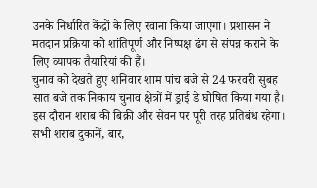उनके निर्धारित केंद्रों के लिए रवाना किया जाएगा। प्रशासन ने मतदान प्रक्रिया को शांतिपूर्ण और निष्पक्ष ढंग से संपन्न कराने के लिए व्यापक तैयारियां की हैं।
चुनाव को देखते हुए शनिवार शाम पांच बजे से 24 फरवरी सुबह सात बजे तक निकाय चुनाव क्षेत्रों में ड्राई डे घोषित किया गया है। इस दौरान शराब की बिक्री और सेवन पर पूरी तरह प्रतिबंध रहेगा। सभी शराब दुकानें, बार,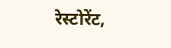रेस्टोरेंट,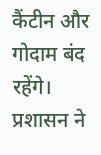कैंटीन और गोदाम बंद रहेंगे। प्रशासन ने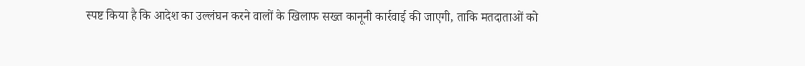स्पष्ट किया है कि आदेश का उल्लंघन करने वालों के खिलाफ सख्त कानूनी कार्रवाई की जाएगी, ताकि मतदाताओं को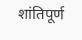शांतिपूर्ण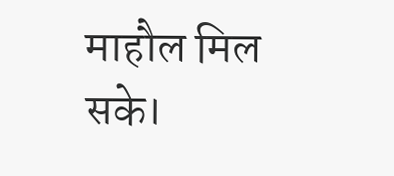माहौल मिल सके।